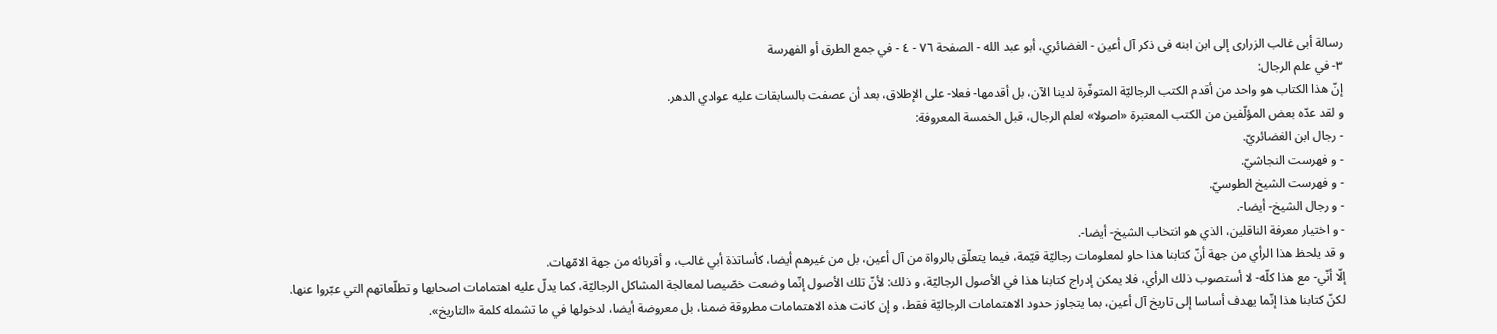رسالة أبى غالب الزرارى إلى ابن ابنه فى ذكر آل أعين - الغضائري، أبو عبد الله - الصفحة ٧٦ - ٤ - في جمع الطرق أو الفهرسة
٣- في علم الرجال:
إنّ هذا الكتاب هو واحد من أقدم الكتب الرجاليّة المتوفّرة لدينا الآن، بل أقدمها- فعلا- على الإطلاق، بعد أن عصفت بالسابقات عليه عوادي الدهر.
و لقد عدّه بعض المؤلّفين من الكتب المعتبرة «اصولا» لعلم الرجال، قبل الخمسة المعروفة:
- رجال ابن الغضائريّ.
- و فهرست النجاشيّ.
- و فهرست الشيخ الطوسيّ.
- و رجال الشيخ- أيضا-.
- و اختيار معرفة الناقلين، الذي هو انتخاب الشيخ- أيضا-.
و قد يلحظ هذا الرأي من جهة أنّ كتابنا هذا حاو لمعلومات رجاليّة قيّمة، فيما يتعلّق بالرواة من آل أعين، بل من غيرهم أيضا، كأساتذة أبي غالب، و أقربائه من جهة الامّهات.
إلّا أنّي- مع هذا كلّه- لا أستصوب ذلك الرأي، فلا يمكن إدراج كتابنا هذا في الأصول الرجاليّة، و ذلك: لأنّ تلك الأصول إنّما وضعت خصّيصا لمعالجة المشاكل الرجاليّة، كما يدلّ عليه اهتمامات اصحابها و تطلّعاتهم التي عبّروا عنها.
لكنّ كتابنا هذا إنّما يهدف أساسا إلى تاريخ آل أعين، بما يتجاوز حدود الاهتمامات الرجاليّة فقط، و إن كانت هذه الاهتمامات مطروقة ضمنا، بل معروضة أيضا، لدخولها في ما تشمله كلمة «التاريخ».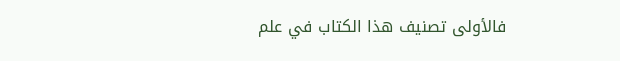فالأولى تصنيف هذا الكتاب في علم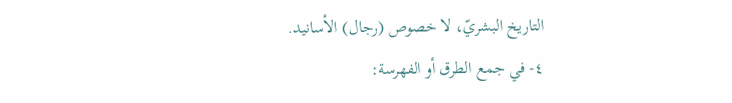التاريخ البشريّ، لا خصوص (رجال) الأسانيد.
٤- في جمع الطرق أو الفهرسة: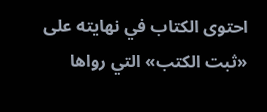احتوى الكتاب في نهايته على «ثبت الكتب» التي رواها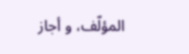المؤلّف، و أجاز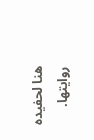هنا لحفيده روايتها.